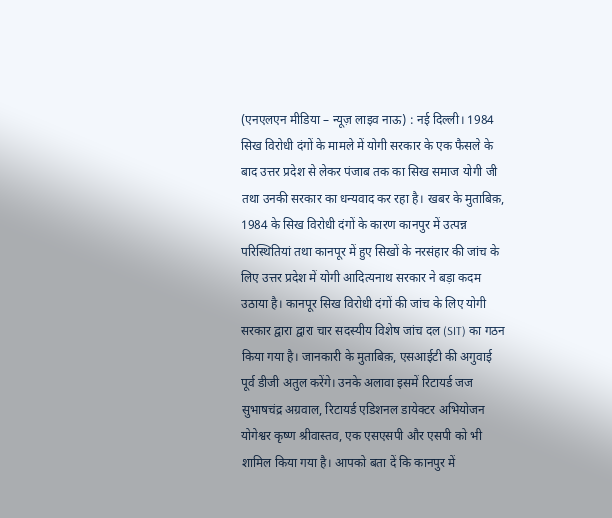(एनएलएन मीडिया – न्यूज़ लाइव नाऊ) : नई दिल्ली। 1984 सिख विरोधी दंगों के मामले में योगी सरकार के एक फैसले के बाद उत्तर प्रदेश से लेकर पंजाब तक का सिख समाज योगी जी तथा उनकी सरकार का धन्यवाद कर रहा है। खबर के मुताबिक़, 1984 के सिख विरोधी दंगों के कारण कानपुर में उत्पन्न परिस्थितियां तथा कानपूर में हुए सिखों के नरसंहार की जांच के लिए उत्तर प्रदेश में योगी आदित्यनाथ सरकार ने बड़ा कदम उठाया है। कानपूर सिख विरोधी दंगों की जांच के लिए योगी सरकार द्वारा द्वारा चार सदस्यीय विशेष जांच दल (SIT) का गठन किया गया है। जानकारी के मुताबिक़, एसआईटी की अगुवाई पूर्व डीजी अतुल करेंगे। उनके अलावा इसमें रिटायर्ड जज सुभाषचंद्र अग्रवाल, रिटायर्ड एडिशनल डायेक्टर अभियोजन योगेश्वर कृष्ण श्रीवास्तव, एक एसएसपी और एसपी को भी शामिल किया गया है। आपको बता दें कि कानपुर में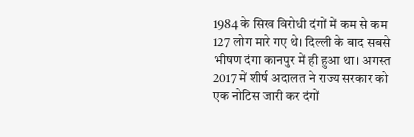1984 के सिख विरोधी दंगों में कम से कम 127 लोग मारे गए थे। दिल्ली के बाद सबसे भीषण दंगा कानपुर में ही हुआ था। अगस्त 2017 में शीर्ष अदालत ने राज्य सरकार को एक नोटिस जारी कर दंगों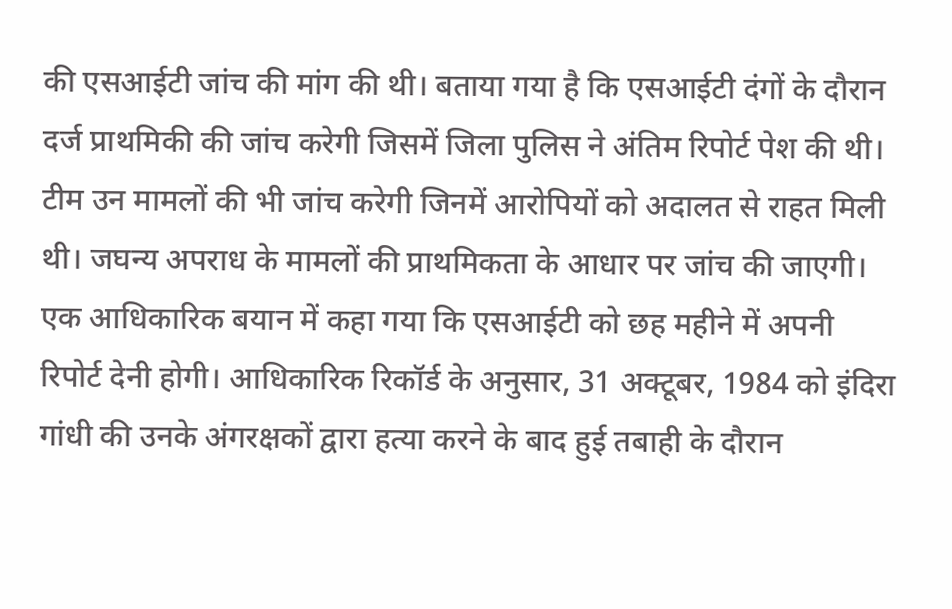की एसआईटी जांच की मांग की थी। बताया गया है कि एसआईटी दंगों के दौरान दर्ज प्राथमिकी की जांच करेगी जिसमें जिला पुलिस ने अंतिम रिपोर्ट पेश की थी। टीम उन मामलों की भी जांच करेगी जिनमें आरोपियों को अदालत से राहत मिली थी। जघन्य अपराध के मामलों की प्राथमिकता के आधार पर जांच की जाएगी। एक आधिकारिक बयान में कहा गया कि एसआईटी को छह महीने में अपनी रिपोर्ट देनी होगी। आधिकारिक रिकॉर्ड के अनुसार, 31 अक्टूबर, 1984 को इंदिरा गांधी की उनके अंगरक्षकों द्वारा हत्या करने के बाद हुई तबाही के दौरान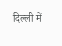दिल्ली में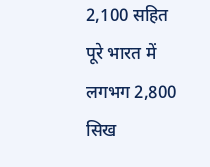2,100 सहित पूरे भारत में लगभग 2,800 सिख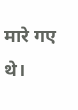मारे गए थे।